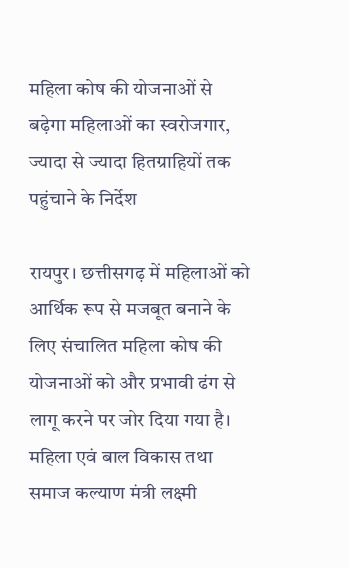महिला कोष की योजनाओं से बढ़ेगा महिलाओं का स्वरोजगार, ज्यादा से ज्यादा हितग्राहियों तक पहुंचाने के निर्देश

रायपुर। छत्तीसगढ़ में महिलाओं को आर्थिक रूप से मजबूत बनाने के लिए संचालित महिला कोष की योजनाओं को और प्रभावी ढंग से लागू करने पर जोर दिया गया है। महिला एवं बाल विकास तथा समाज कल्याण मंत्री लक्ष्मी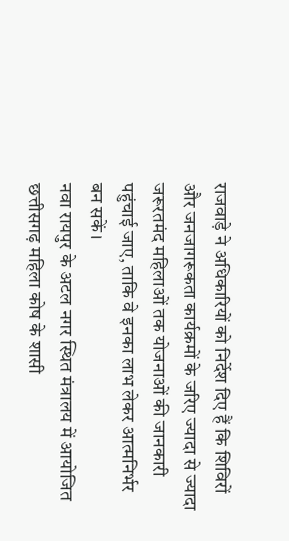राजवाड़े ने अधिकारियों को निर्देश दिए हैं कि शिविरों और जनजागरूकता कार्यक्रमों के जरिए ज्यादा से ज्यादा जरूरतमंद महिलाओं तक योजनाओं की जानकारी पहुंचाई जाए, ताकि वे इनका लाभ लेकर आत्मनिर्भर बन सकें।
नवा रायपुर के अटल नगर स्थित मंत्रालय में आयोजित छत्तीसगढ़ महिला कोष के शासी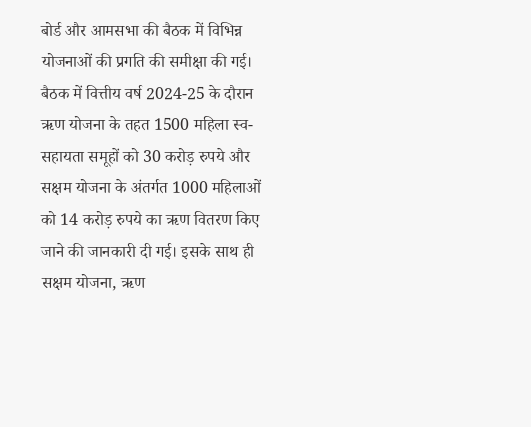बोर्ड और आमसभा की बैठक में विभिन्न योजनाओं की प्रगति की समीक्षा की गई। बैठक में वित्तीय वर्ष 2024-25 के दौरान ऋण योजना के तहत 1500 महिला स्व-सहायता समूहों को 30 करोड़ रुपये और सक्षम योजना के अंतर्गत 1000 महिलाओं को 14 करोड़ रुपये का ऋण वितरण किए जाने की जानकारी दी गई। इसके साथ ही सक्षम योजना, ऋण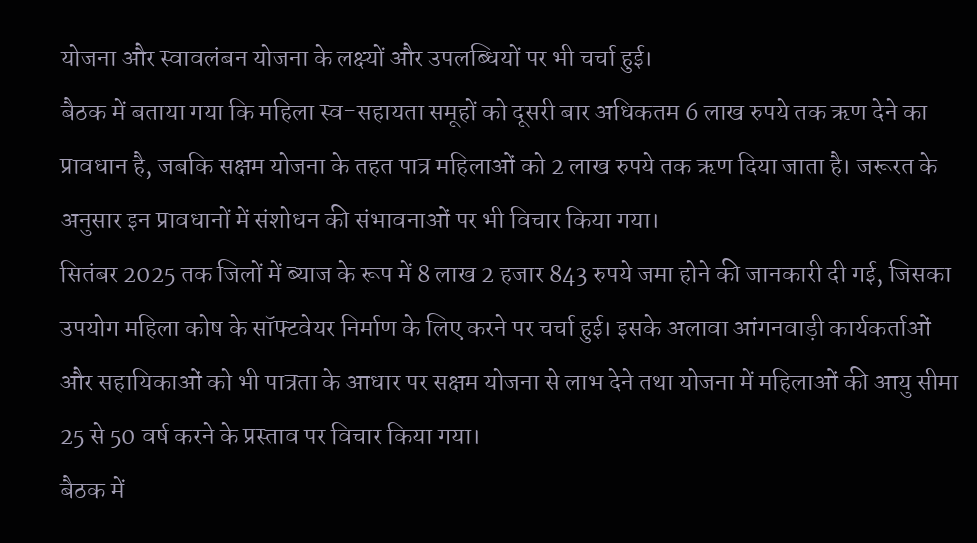योजना और स्वावलंबन योजना के लक्ष्यों और उपलब्धियों पर भी चर्चा हुई।
बैठक में बताया गया कि महिला स्व-सहायता समूहों को दूसरी बार अधिकतम 6 लाख रुपये तक ऋण देने का प्रावधान है, जबकि सक्षम योजना के तहत पात्र महिलाओं को 2 लाख रुपये तक ऋण दिया जाता है। जरूरत के अनुसार इन प्रावधानों में संशोधन की संभावनाओं पर भी विचार किया गया।
सितंबर 2025 तक जिलों में ब्याज के रूप में 8 लाख 2 हजार 843 रुपये जमा होने की जानकारी दी गई, जिसका उपयोग महिला कोष के सॉफ्टवेयर निर्माण के लिए करने पर चर्चा हुई। इसके अलावा आंगनवाड़ी कार्यकर्ताओं और सहायिकाओं को भी पात्रता के आधार पर सक्षम योजना से लाभ देने तथा योजना में महिलाओं की आयु सीमा 25 से 50 वर्ष करने के प्रस्ताव पर विचार किया गया।
बैठक में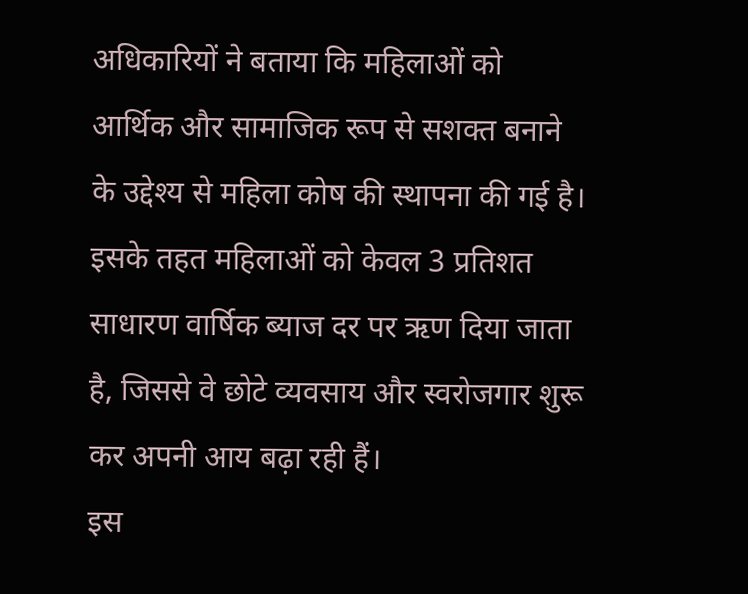अधिकारियों ने बताया कि महिलाओं को आर्थिक और सामाजिक रूप से सशक्त बनाने के उद्देश्य से महिला कोष की स्थापना की गई है। इसके तहत महिलाओं को केवल 3 प्रतिशत साधारण वार्षिक ब्याज दर पर ऋण दिया जाता है, जिससे वे छोटे व्यवसाय और स्वरोजगार शुरू कर अपनी आय बढ़ा रही हैं।
इस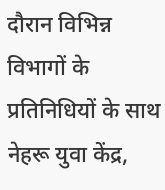दौरान विभिन्न विभागों के प्रतिनिधियों के साथ नेहरू युवा केंद्र,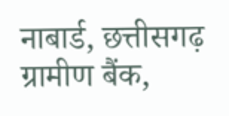नाबार्ड, छत्तीसगढ़ ग्रामीण बैंक,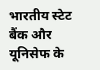भारतीय स्टेट बैंक और यूनिसेफ के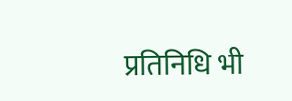प्रतिनिधि भी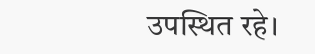उपस्थित रहे।